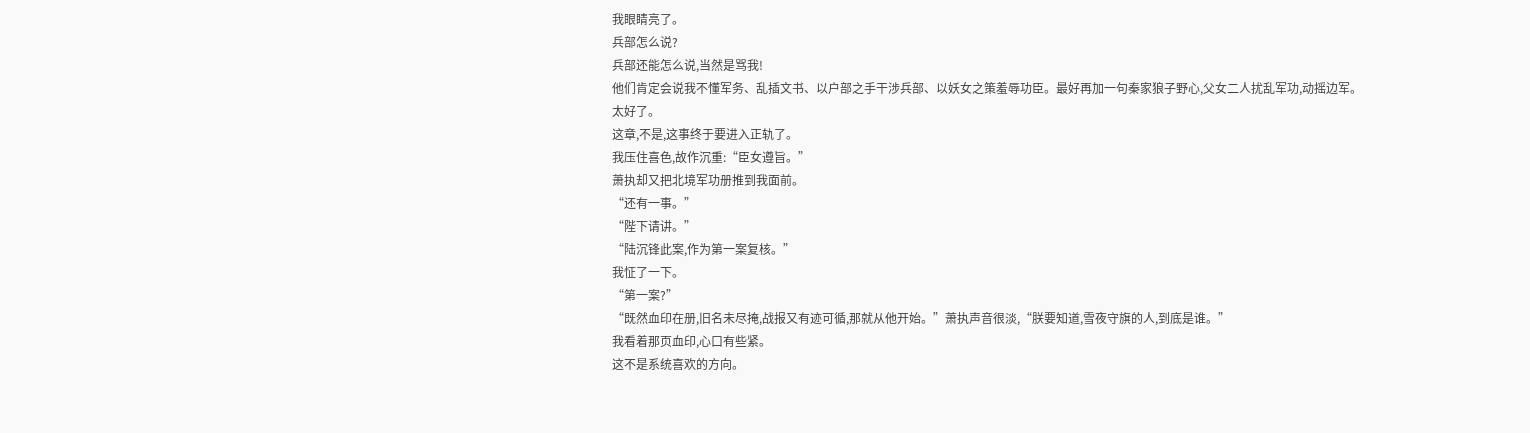我眼睛亮了。
兵部怎么说?
兵部还能怎么说,当然是骂我!
他们肯定会说我不懂军务、乱插文书、以户部之手干涉兵部、以妖女之策羞辱功臣。最好再加一句秦家狼子野心,父女二人扰乱军功,动摇边军。
太好了。
这章,不是,这事终于要进入正轨了。
我压住喜色,故作沉重:“臣女遵旨。”
萧执却又把北境军功册推到我面前。
“还有一事。”
“陛下请讲。”
“陆沉锋此案,作为第一案复核。”
我怔了一下。
“第一案?”
“既然血印在册,旧名未尽掩,战报又有迹可循,那就从他开始。”萧执声音很淡,“朕要知道,雪夜守旗的人,到底是谁。”
我看着那页血印,心口有些紧。
这不是系统喜欢的方向。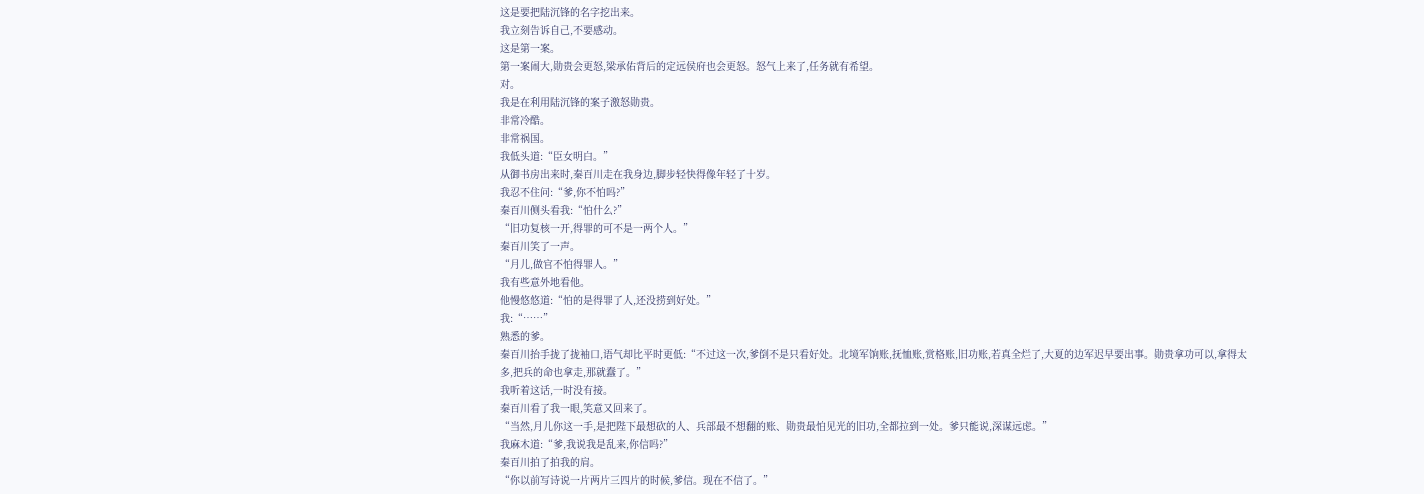这是要把陆沉锋的名字挖出来。
我立刻告诉自己,不要感动。
这是第一案。
第一案闹大,勋贵会更怒,梁承佑背后的定远侯府也会更怒。怒气上来了,任务就有希望。
对。
我是在利用陆沉锋的案子激怒勋贵。
非常冷酷。
非常祸国。
我低头道:“臣女明白。”
从御书房出来时,秦百川走在我身边,脚步轻快得像年轻了十岁。
我忍不住问:“爹,你不怕吗?”
秦百川侧头看我:“怕什么?”
“旧功复核一开,得罪的可不是一两个人。”
秦百川笑了一声。
“月儿,做官不怕得罪人。”
我有些意外地看他。
他慢悠悠道:“怕的是得罪了人,还没捞到好处。”
我:“……”
熟悉的爹。
秦百川抬手拢了拢袖口,语气却比平时更低:“不过这一次,爹倒不是只看好处。北境军饷账,抚恤账,赏格账,旧功账,若真全烂了,大夏的边军迟早要出事。勋贵拿功可以,拿得太多,把兵的命也拿走,那就蠢了。”
我听着这话,一时没有接。
秦百川看了我一眼,笑意又回来了。
“当然,月儿你这一手,是把陛下最想砍的人、兵部最不想翻的账、勋贵最怕见光的旧功,全都拉到一处。爹只能说,深谋远虑。”
我麻木道:“爹,我说我是乱来,你信吗?”
秦百川拍了拍我的肩。
“你以前写诗说一片两片三四片的时候,爹信。现在不信了。”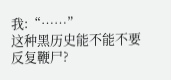我:“……”
这种黑历史能不能不要反复鞭尸?